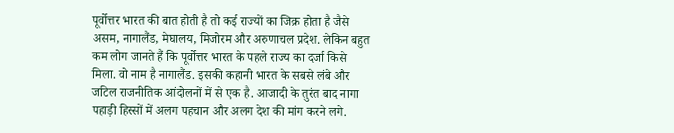पूर्वोत्तर भारत की बात होती है तो कई राज्यों का जिक्र होता है जैसे असम, नागालैंड, मेघालय, मिजोरम और अरुणाचल प्रदेश. लेकिन बहुत कम लोग जानते हैं कि पूर्वोत्तर भारत के पहले राज्य का दर्जा किसे मिला. वो नाम है नागालैंड. इसकी कहानी भारत के सबसे लंबे और जटिल राजनीतिक आंदोलनों में से एक है. आजादी के तुरंत बाद नागा पहाड़ी हिस्सों में अलग पहचान और अलग देश की मांग करने लगे.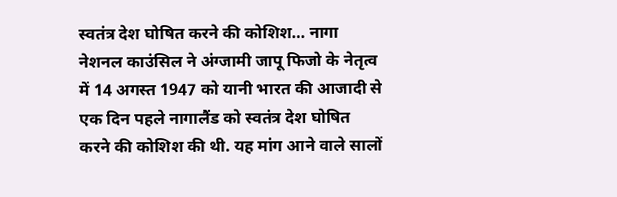स्वतंत्र देश घोषित करने की कोशिश… नागा नेशनल काउंसिल ने अंग्जामी जापू फिजो के नेतृत्व में 14 अगस्त 1947 को यानी भारत की आजादी से एक दिन पहले नागालैंड को स्वतंत्र देश घोषित करने की कोशिश की थी. यह मांग आने वाले सालों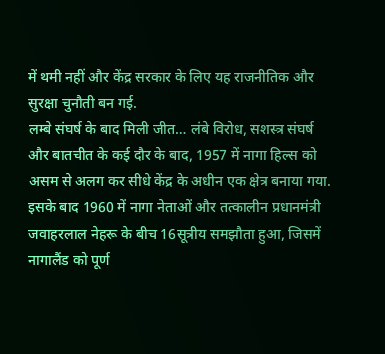में थमी नहीं और केंद्र सरकार के लिए यह राजनीतिक और सुरक्षा चुनौती बन गई.
लम्बे संघर्ष के बाद मिली जीत… लंबे विरोध, सशस्त्र संघर्ष और बातचीत के कई दौर के बाद, 1957 में नागा हिल्स को असम से अलग कर सीधे केंद्र के अधीन एक क्षेत्र बनाया गया. इसके बाद 1960 में नागा नेताओं और तत्कालीन प्रधानमंत्री जवाहरलाल नेहरू के बीच 16सूत्रीय समझौता हुआ, जिसमें नागालैंड को पूर्ण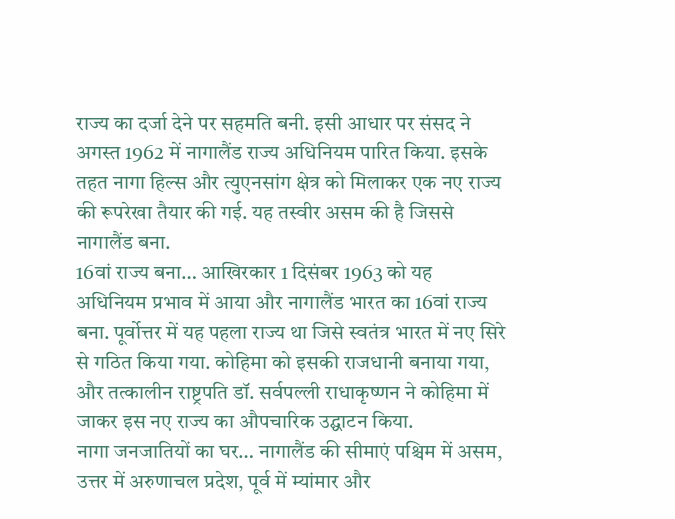राज्य का दर्जा देने पर सहमति बनी. इसी आधार पर संसद ने अगस्त 1962 में नागालैंड राज्य अधिनियम पारित किया. इसके तहत नागा हिल्स और त्युएनसांग क्षेत्र को मिलाकर एक नए राज्य की रूपरेखा तैयार की गई. यह तस्वीर असम की है जिससे नागालैंड बना.
16वां राज्य बना… आखिरकार 1 दिसंबर 1963 को यह अधिनियम प्रभाव में आया और नागालैंड भारत का 16वां राज्य बना. पूर्वोत्तर में यह पहला राज्य था जिसे स्वतंत्र भारत में नए सिरे से गठित किया गया. कोहिमा को इसकी राजधानी बनाया गया, और तत्कालीन राष्ट्रपति डॉ. सर्वपल्ली राधाकृष्णन ने कोहिमा में जाकर इस नए राज्य का औपचारिक उद्घाटन किया.
नागा जनजातियों का घर… नागालैंड की सीमाएं पश्चिम में असम, उत्तर में अरुणाचल प्रदेश, पूर्व में म्यांमार और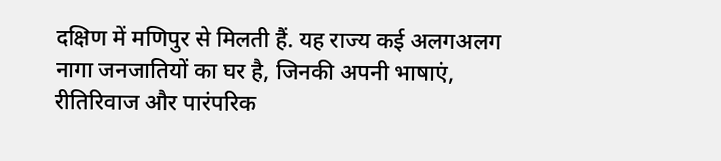दक्षिण में मणिपुर से मिलती हैं. यह राज्य कई अलगअलग नागा जनजातियों का घर है, जिनकी अपनी भाषाएं, रीतिरिवाज और पारंपरिक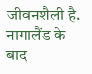जीवनशैली है. नागालैंड के बाद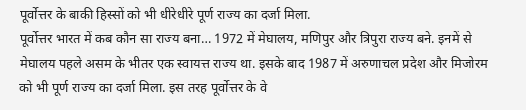पूर्वोत्तर के बाकी हिस्सों को भी धीरेधीरे पूर्ण राज्य का दर्जा मिला.
पूर्वोत्तर भारत में कब कौन सा राज्य बना… 1972 में मेघालय, मणिपुर और त्रिपुरा राज्य बने. इनमें से मेघालय पहले असम के भीतर एक स्वायत्त राज्य था. इसके बाद 1987 में अरुणाचल प्रदेश और मिजोरम को भी पूर्ण राज्य का दर्जा मिला. इस तरह पूर्वोत्तर के वे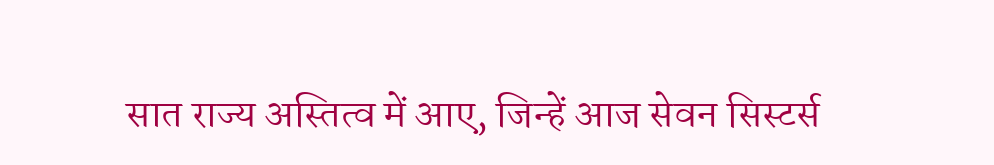सात राज्य अस्तित्व में आए, जिन्हें आज सेवन सिस्टर्स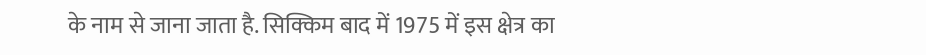के नाम से जाना जाता है. सिक्किम बाद में 1975 में इस क्षेत्र का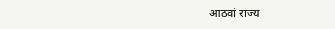आठवां राज्य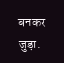बनकर जुड़ा.